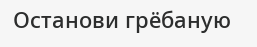Останови грёбаную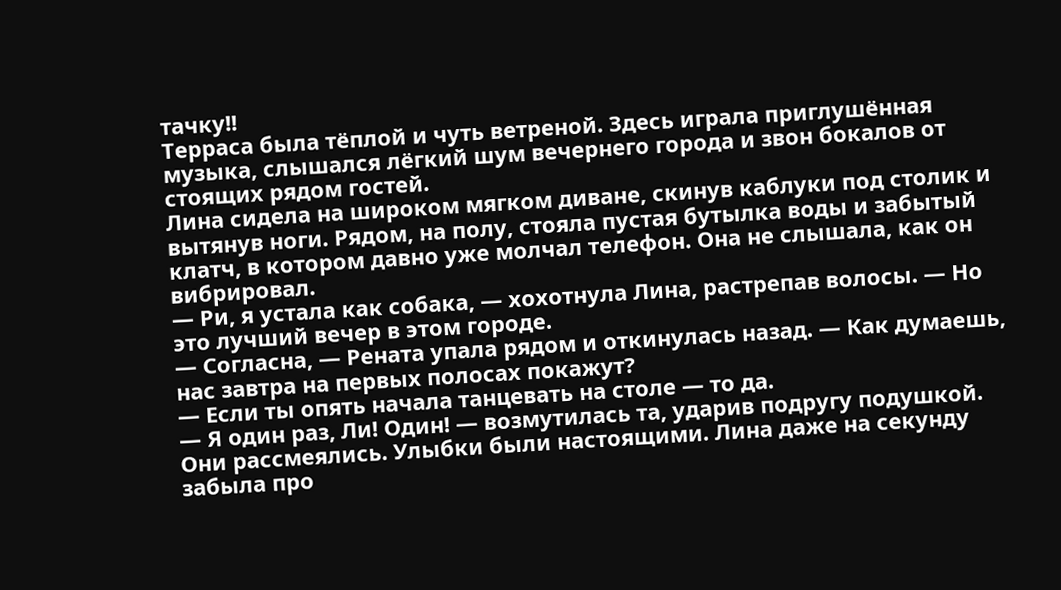тачку!!
Терраса была тёплой и чуть ветреной. Здесь играла приглушённая музыка, слышался лёгкий шум вечернего города и звон бокалов от стоящих рядом гостей.
Лина сидела на широком мягком диване, скинув каблуки под столик и вытянув ноги. Рядом, на полу, стояла пустая бутылка воды и забытый клатч, в котором давно уже молчал телефон. Она не слышала, как он вибрировал.
— Ри, я устала как собака, — хохотнула Лина, растрепав волосы. — Но это лучший вечер в этом городе.
— Согласна, — Рената упала рядом и откинулась назад. — Как думаешь, нас завтра на первых полосах покажут?
— Если ты опять начала танцевать на столе — то да.
— Я один раз, Ли! Один! — возмутилась та, ударив подругу подушкой.
Они рассмеялись. Улыбки были настоящими. Лина даже на секунду забыла про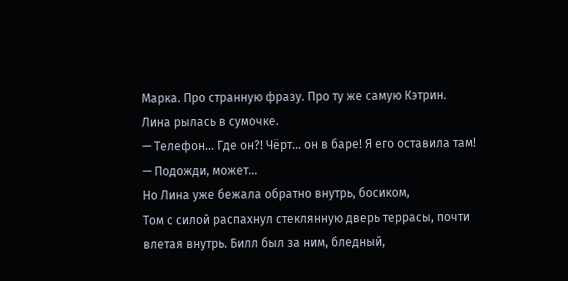Марка. Про странную фразу. Про ту же самую Кэтрин.
Лина рылась в сумочке.
— Телефон... Где он?! Чёрт... он в баре! Я его оставила там!
— Подожди, может...
Но Лина уже бежала обратно внутрь, босиком,
Том с силой распахнул стеклянную дверь террасы, почти влетая внутрь. Билл был за ним, бледный,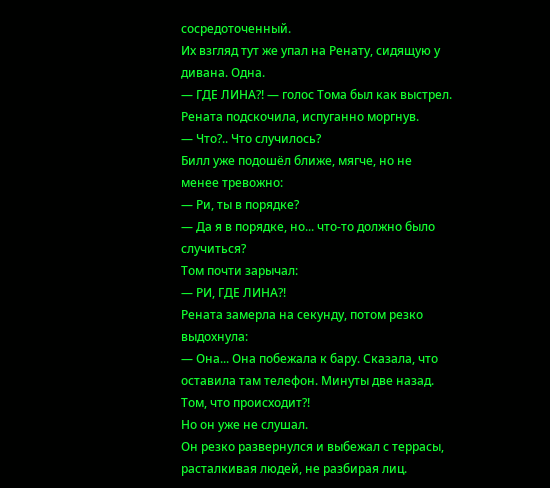сосредоточенный.
Их взгляд тут же упал на Ренату, сидящую у дивана. Одна.
— ГДЕ ЛИНА?! — голос Тома был как выстрел.
Рената подскочила, испуганно моргнув.
— Что?.. Что случилось?
Билл уже подошёл ближе, мягче, но не менее тревожно:
— Ри, ты в порядке?
— Да я в порядке, но... что-то должно было случиться?
Том почти зарычал:
— РИ, ГДЕ ЛИНА?!
Рената замерла на секунду, потом резко выдохнула:
— Она... Она побежала к бару. Сказала, что оставила там телефон. Минуты две назад. Том, что происходит?!
Но он уже не слушал.
Он резко развернулся и выбежал с террасы, расталкивая людей, не разбирая лиц.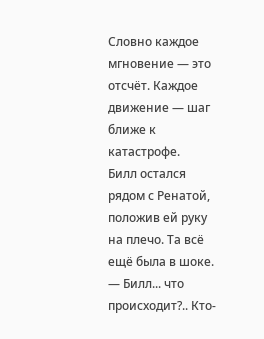Словно каждое мгновение — это отсчёт. Каждое движение — шаг ближе к катастрофе.
Билл остался рядом с Ренатой, положив ей руку на плечо. Та всё ещё была в шоке.
— Билл... что происходит?.. Кто-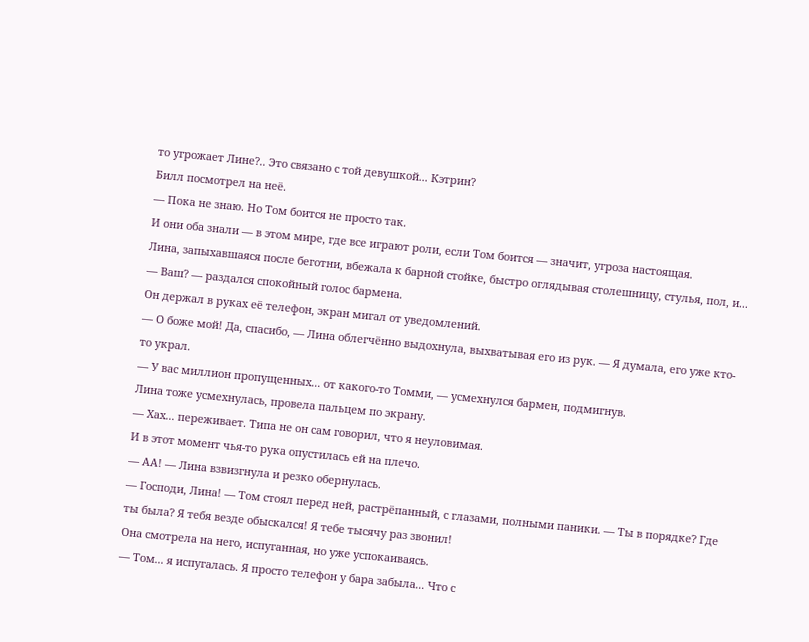то угрожает Лине?.. Это связано с той девушкой... Кэтрин?
Билл посмотрел на неё.
— Пока не знаю. Но Том боится не просто так.
И они оба знали — в этом мире, где все играют роли, если Том боится — значит, угроза настоящая.
Лина, запыхавшаяся после беготни, вбежала к барной стойке, быстро оглядывая столешницу, стулья, пол, и...
— Ваш? — раздался спокойный голос бармена.
Он держал в руках её телефон, экран мигал от уведомлений.
— О боже мой! Да, спасибо, — Лина облегчённо выдохнула, выхватывая его из рук. — Я думала, его уже кто-то украл.
— У вас миллион пропущенных... от какого-то Томми, — усмехнулся бармен, подмигнув.
Лина тоже усмехнулась, провела пальцем по экрану.
— Хах... переживает. Типа не он сам говорил, что я неуловимая.
И в этот момент чья-то рука опустилась ей на плечо.
— АА! — Лина взвизгнула и резко обернулась.
— Господи, Лина! — Том стоял перед ней, растрёпанный, с глазами, полными паники. — Ты в порядке? Где ты была? Я тебя везде обыскался! Я тебе тысячу раз звонил!
Она смотрела на него, испуганная, но уже успокаиваясь.
— Том... я испугалась. Я просто телефон у бара забыла... Что с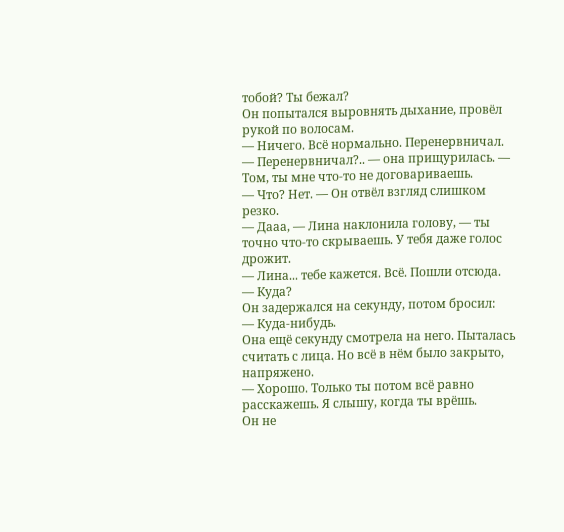тобой? Ты бежал?
Он попытался выровнять дыхание, провёл рукой по волосам.
— Ничего. Всё нормально. Перенервничал.
— Перенервничал?.. — она прищурилась. — Том, ты мне что-то не договариваешь.
— Что? Нет. — Он отвёл взгляд слишком резко.
— Дааа, — Лина наклонила голову, — ты точно что-то скрываешь. У тебя даже голос дрожит.
— Лина... тебе кажется. Всё. Пошли отсюда.
— Куда?
Он задержался на секунду, потом бросил:
— Куда-нибудь.
Она ещё секунду смотрела на него. Пыталась считать с лица. Но всё в нём было закрыто, напряжено.
— Хорошо. Только ты потом всё равно расскажешь. Я слышу, когда ты врёшь.
Он не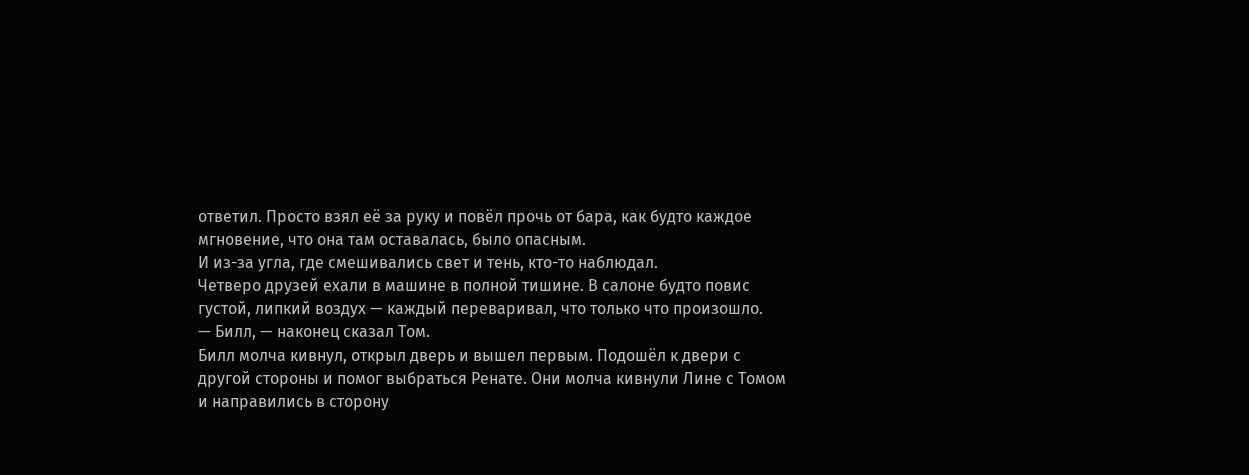ответил. Просто взял её за руку и повёл прочь от бара, как будто каждое мгновение, что она там оставалась, было опасным.
И из-за угла, где смешивались свет и тень, кто-то наблюдал.
Четверо друзей ехали в машине в полной тишине. В салоне будто повис густой, липкий воздух — каждый переваривал, что только что произошло.
— Билл, — наконец сказал Том.
Билл молча кивнул, открыл дверь и вышел первым. Подошёл к двери с другой стороны и помог выбраться Ренате. Они молча кивнули Лине с Томом и направились в сторону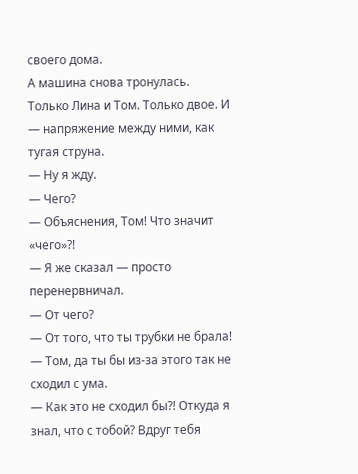своего дома.
А машина снова тронулась. Только Лина и Том. Только двое. И — напряжение между ними, как тугая струна.
— Ну я жду.
— Чего?
— Объяснения, Том! Что значит «чего»?!
— Я же сказал — просто перенервничал.
— От чего?
— От того, что ты трубки не брала!
— Том, да ты бы из-за этого так не сходил с ума.
— Как это не сходил бы?! Откуда я знал, что с тобой? Вдруг тебя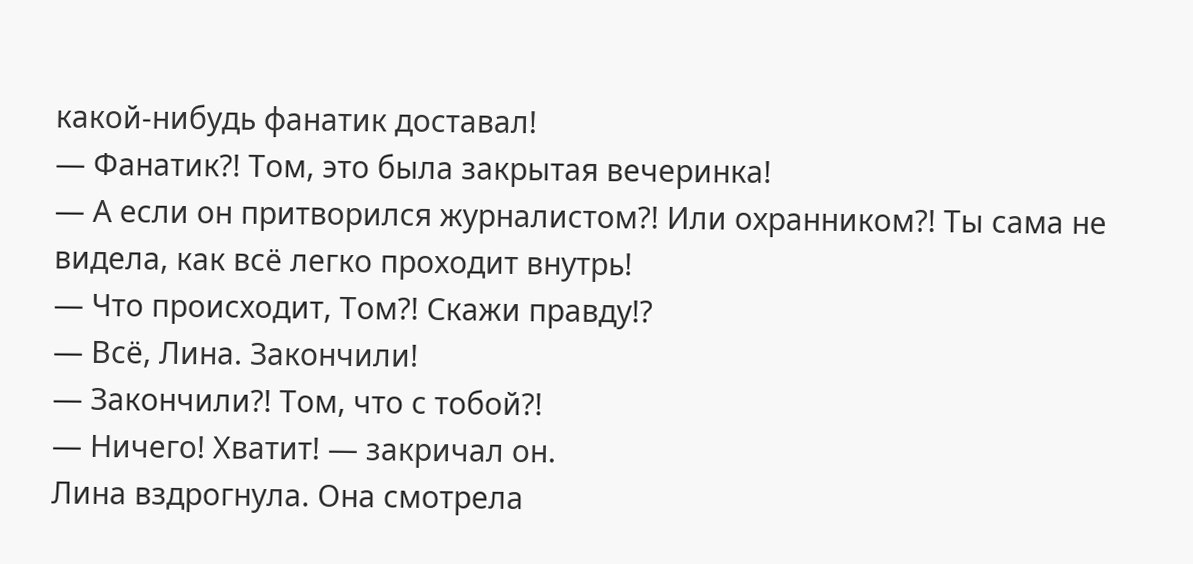какой-нибудь фанатик доставал!
— Фанатик?! Том, это была закрытая вечеринка!
— А если он притворился журналистом?! Или охранником?! Ты сама не видела, как всё легко проходит внутрь!
— Что происходит, Том?! Скажи правду!?
— Всё, Лина. Закончили!
— Закончили?! Том, что с тобой?!
— Ничего! Хватит! — закричал он.
Лина вздрогнула. Она смотрела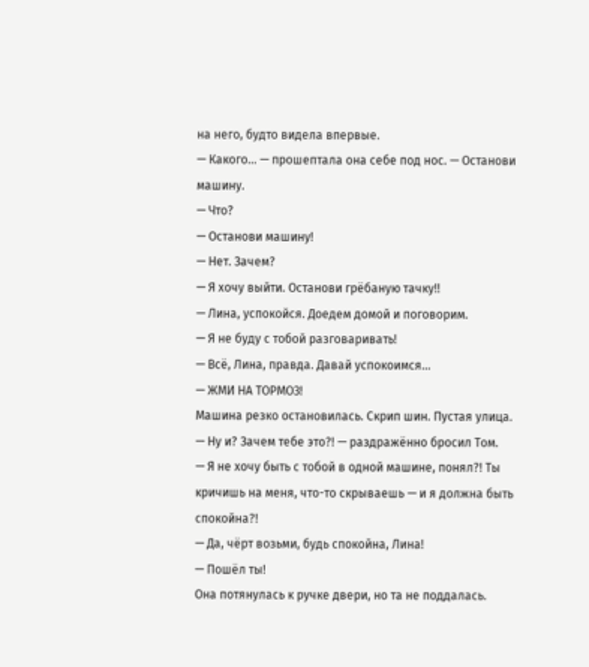на него, будто видела впервые.
— Какого... — прошептала она себе под нос. — Останови машину.
— Что?
— Останови машину!
— Нет. Зачем?
— Я хочу выйти. Останови грёбаную тачку!!
— Лина, успокойся. Доедем домой и поговорим.
— Я не буду с тобой разговаривать!
— Всё, Лина, правда. Давай успокоимся...
— ЖМИ НА ТОРМОЗ!
Машина резко остановилась. Скрип шин. Пустая улица.
— Ну и? Зачем тебе это?! — раздражённо бросил Том.
— Я не хочу быть с тобой в одной машине, понял?! Ты кричишь на меня, что-то скрываешь — и я должна быть спокойна?!
— Да, чёрт возьми, будь спокойна, Лина!
— Пошёл ты!
Она потянулась к ручке двери, но та не поддалась.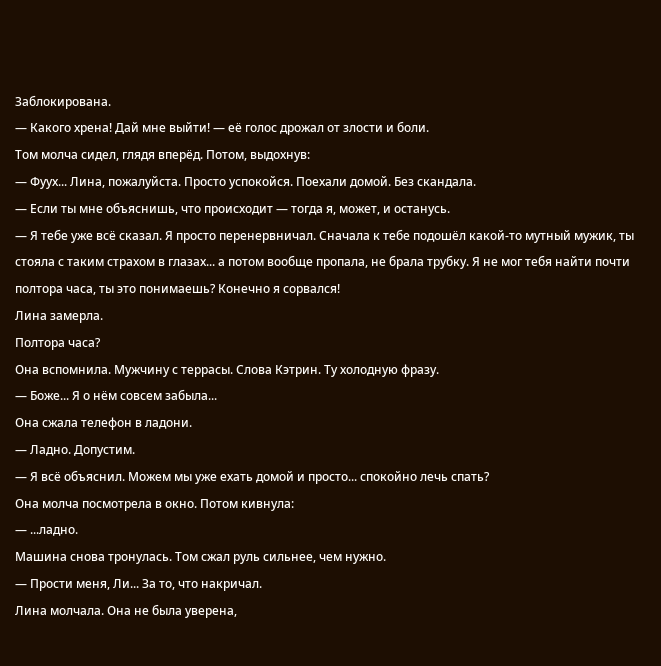Заблокирована.
— Какого хрена! Дай мне выйти! — её голос дрожал от злости и боли.
Том молча сидел, глядя вперёд. Потом, выдохнув:
— Фуух... Лина, пожалуйста. Просто успокойся. Поехали домой. Без скандала.
— Если ты мне объяснишь, что происходит — тогда я, может, и останусь.
— Я тебе уже всё сказал. Я просто перенервничал. Сначала к тебе подошёл какой-то мутный мужик, ты стояла с таким страхом в глазах... а потом вообще пропала, не брала трубку. Я не мог тебя найти почти полтора часа, ты это понимаешь? Конечно я сорвался!
Лина замерла.
Полтора часа?
Она вспомнила. Мужчину с террасы. Слова Кэтрин. Ту холодную фразу.
— Боже... Я о нём совсем забыла...
Она сжала телефон в ладони.
— Ладно. Допустим.
— Я всё объяснил. Можем мы уже ехать домой и просто... спокойно лечь спать?
Она молча посмотрела в окно. Потом кивнула:
— ...ладно.
Машина снова тронулась. Том сжал руль сильнее, чем нужно.
— Прости меня, Ли... За то, что накричал.
Лина молчала. Она не была уверена,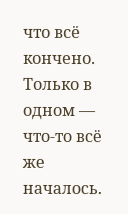что всё кончено. Только в одном — что-то всё же началось.